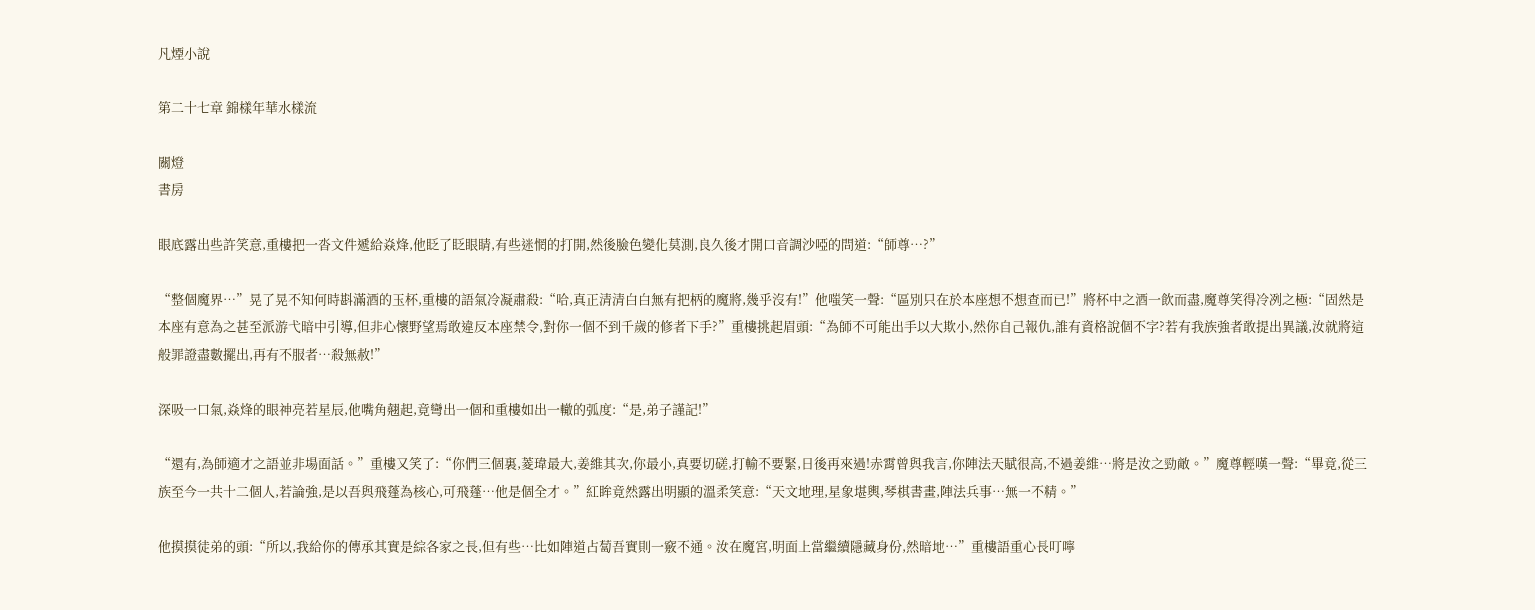凡煙小說

第二十七章 錦樣年華水樣流

關燈
書房

眼底露出些許笑意,重樓把一沓文件遞給焱烽,他眨了眨眼睛,有些迷惘的打開,然後臉色變化莫測,良久後才開口音調沙啞的問道:“師尊…?”

“整個魔界…”晃了晃不知何時斟滿酒的玉杯,重樓的語氣冷凝肅殺:“哈,真正清清白白無有把柄的魔將,幾乎沒有!”他嗤笑一聲:“區別只在於本座想不想查而已!”將杯中之酒一飲而盡,魔尊笑得冷冽之極:“固然是本座有意為之甚至派游弋暗中引導,但非心懷野望焉敢違反本座禁令,對你一個不到千歲的修者下手?”重樓挑起眉頭:“為師不可能出手以大欺小,然你自己報仇,誰有資格說個不字?若有我族強者敢提出異議,汝就將這般罪證盡數擺出,再有不服者…殺無赦!”

深吸一口氣,焱烽的眼神亮若星辰,他嘴角翹起,竟彎出一個和重樓如出一轍的弧度:“是,弟子謹記!”

“還有,為師適才之語並非場面話。”重樓又笑了:“你們三個裏,菱瑋最大,姜維其次,你最小,真要切磋,打輸不要緊,日後再來過!赤霄曾與我言,你陣法天賦很高,不過姜維…將是汝之勁敵。”魔尊輕嘆一聲:“畢竟,從三族至今一共十二個人,若論強,是以吾與飛蓬為核心,可飛蓬…他是個全才。”紅眸竟然露出明顯的溫柔笑意:“天文地理,星象堪輿,琴棋書畫,陣法兵事…無一不精。”

他摸摸徒弟的頭:“所以,我給你的傳承其實是綜各家之長,但有些…比如陣道占蔔吾實則一竅不通。汝在魔宮,明面上當繼續隱藏身份,然暗地…”重樓語重心長叮嚀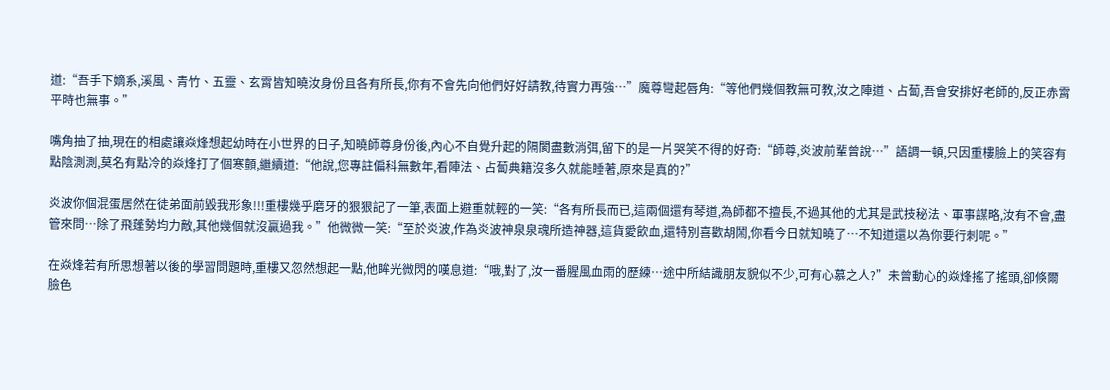道:“吾手下嫡系,溪風、青竹、五靈、玄霄皆知曉汝身份且各有所長,你有不會先向他們好好請教,待實力再強…”魔尊彎起唇角:“等他們幾個教無可教,汝之陣道、占蔔,吾會安排好老師的,反正赤霄平時也無事。”

嘴角抽了抽,現在的相處讓焱烽想起幼時在小世界的日子,知曉師尊身份後,內心不自覺升起的隔閡盡數消弭,留下的是一片哭笑不得的好奇:“師尊,炎波前輩曾說…”語調一頓,只因重樓臉上的笑容有點陰測測,莫名有點冷的焱烽打了個寒顫,繼續道:“他說,您專註偏科無數年,看陣法、占蔔典籍沒多久就能睡著,原來是真的?”

炎波你個混蛋居然在徒弟面前毀我形象!!!重樓幾乎磨牙的狠狠記了一筆,表面上避重就輕的一笑:“各有所長而已,這兩個還有琴道,為師都不擅長,不過其他的尤其是武技秘法、軍事謀略,汝有不會,盡管來問…除了飛蓬勢均力敵,其他幾個就沒贏過我。”他微微一笑:“至於炎波,作為炎波神泉泉魂所造神器,這貨愛飲血,還特別喜歡胡鬧,你看今日就知曉了…不知道還以為你要行刺呢。”

在焱烽若有所思想著以後的學習問題時,重樓又忽然想起一點,他眸光微閃的嘆息道:“哦,對了,汝一番腥風血雨的歷練…途中所結識朋友貌似不少,可有心慕之人?”未曾動心的焱烽搖了搖頭,卻倏爾臉色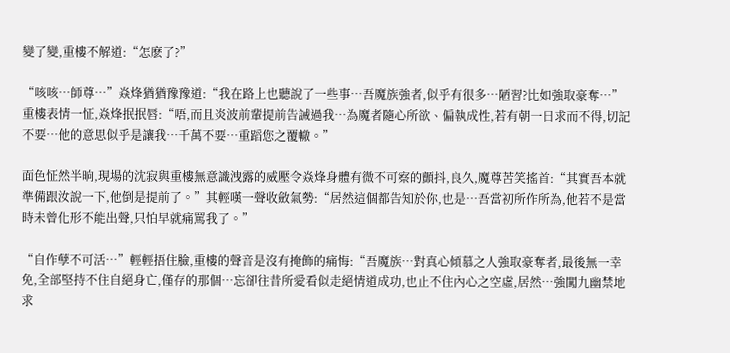變了變,重樓不解道:“怎麽了?”

“咳咳…師尊…”焱烽猶猶豫豫道:“我在路上也聽說了一些事…吾魔族強者,似乎有很多…陋習?比如強取豪奪…”重樓表情一怔,焱烽抿抿唇:“唔,而且炎波前輩提前告誡過我…為魔者隨心所欲、偏執成性,若有朝一日求而不得,切記不要…他的意思似乎是讓我…千萬不要…重蹈您之覆轍。”

面色怔然半晌,現場的沈寂與重樓無意識洩露的威壓令焱烽身體有微不可察的顫抖,良久,魔尊苦笑搖首:“其實吾本就準備跟汝說一下,他倒是提前了。”其輕嘆一聲收斂氣勢:“居然這個都告知於你,也是…吾當初所作所為,他若不是當時未曾化形不能出聲,只怕早就痛罵我了。”

“自作孽不可活…”輕輕捂住臉,重樓的聲音是沒有掩飾的痛悔:“吾魔族…對真心傾慕之人強取豪奪者,最後無一幸免,全部堅持不住自絕身亡,僅存的那個…忘卻往昔所愛看似走絕情道成功,也止不住內心之空虛,居然…強闖九幽禁地求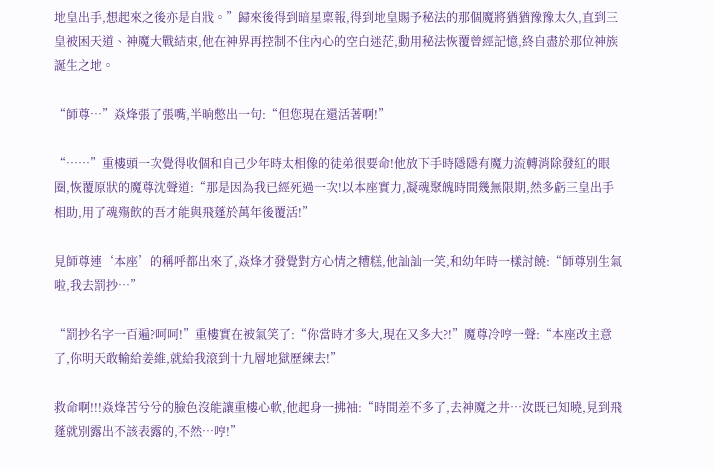地皇出手,想起來之後亦是自戕。”歸來後得到暗星稟報,得到地皇賜予秘法的那個魔將猶猶豫豫太久,直到三皇被困天道、神魔大戰結束,他在神界再控制不住內心的空白迷茫,動用秘法恢覆曾經記憶,終自盡於那位神族誕生之地。

“師尊…”焱烽張了張嘴,半晌憋出一句:“但您現在還活著啊!”

“……”重樓頭一次覺得收個和自己少年時太相像的徒弟很要命!他放下手時隱隱有魔力流轉消除發紅的眼圈,恢覆原狀的魔尊沈聲道:“那是因為我已經死過一次!以本座實力,凝魂聚魄時間幾無限期,然多虧三皇出手相助,用了魂殤飲的吾才能與飛蓬於萬年後覆活!”

見師尊連‘本座’的稱呼都出來了,焱烽才發覺對方心情之糟糕,他訕訕一笑,和幼年時一樣討饒:“師尊別生氣啦,我去罰抄…”

“罰抄名字一百遍?呵呵!”重樓實在被氣笑了:“你當時才多大,現在又多大?!”魔尊冷哼一聲:“本座改主意了,你明天敢輸給姜維,就給我滾到十九層地獄歷練去!”

救命啊!!!焱烽苦兮兮的臉色沒能讓重樓心軟,他起身一拂袖:“時間差不多了,去神魔之井…汝既已知曉,見到飛蓬就別露出不該表露的,不然…哼!”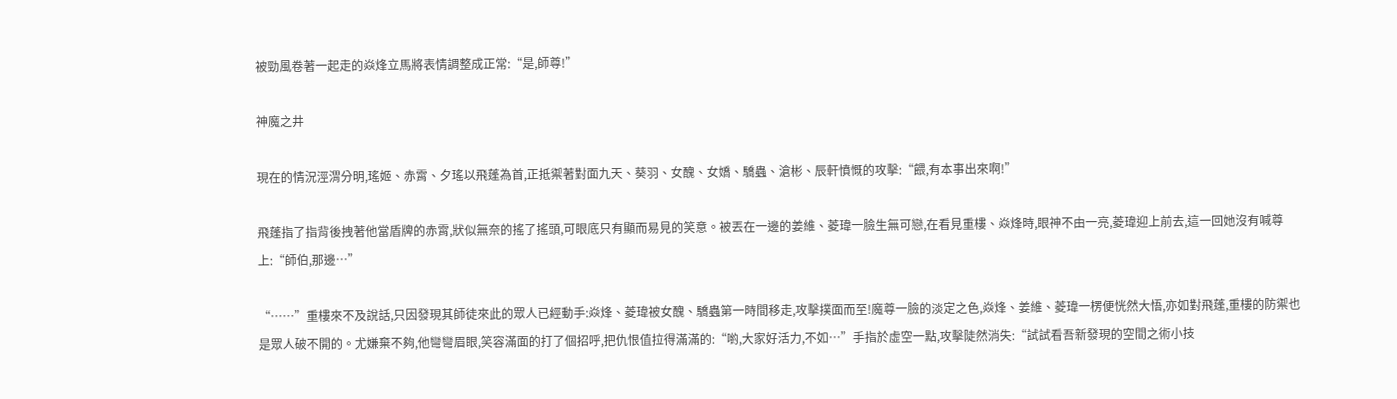被勁風卷著一起走的焱烽立馬將表情調整成正常:“是,師尊!”

神魔之井

現在的情況涇渭分明,瑤姬、赤霄、夕瑤以飛蓬為首,正抵禦著對面九天、葵羽、女醜、女嬌、驕蟲、滄彬、辰軒憤慨的攻擊:“餵,有本事出來啊!”

飛蓬指了指背後拽著他當盾牌的赤霄,狀似無奈的搖了搖頭,可眼底只有顯而易見的笑意。被丟在一邊的姜維、菱瑋一臉生無可戀,在看見重樓、焱烽時,眼神不由一亮,菱瑋迎上前去,這一回她沒有喊尊上:“師伯,那邊…”

“……”重樓來不及說話,只因發現其師徒來此的眾人已經動手:焱烽、菱瑋被女醜、驕蟲第一時間移走,攻擊撲面而至!魔尊一臉的淡定之色,焱烽、姜維、菱瑋一楞便恍然大悟,亦如對飛蓬,重樓的防禦也是眾人破不開的。尤嫌棄不夠,他彎彎眉眼,笑容滿面的打了個招呼,把仇恨值拉得滿滿的:“喲,大家好活力,不如…”手指於虛空一點,攻擊陡然消失:“試試看吾新發現的空間之術小技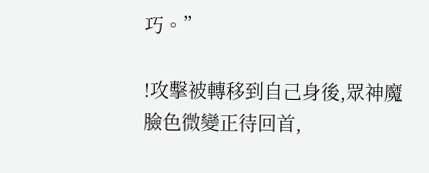巧。”

!攻擊被轉移到自己身後,眾神魔臉色微變正待回首,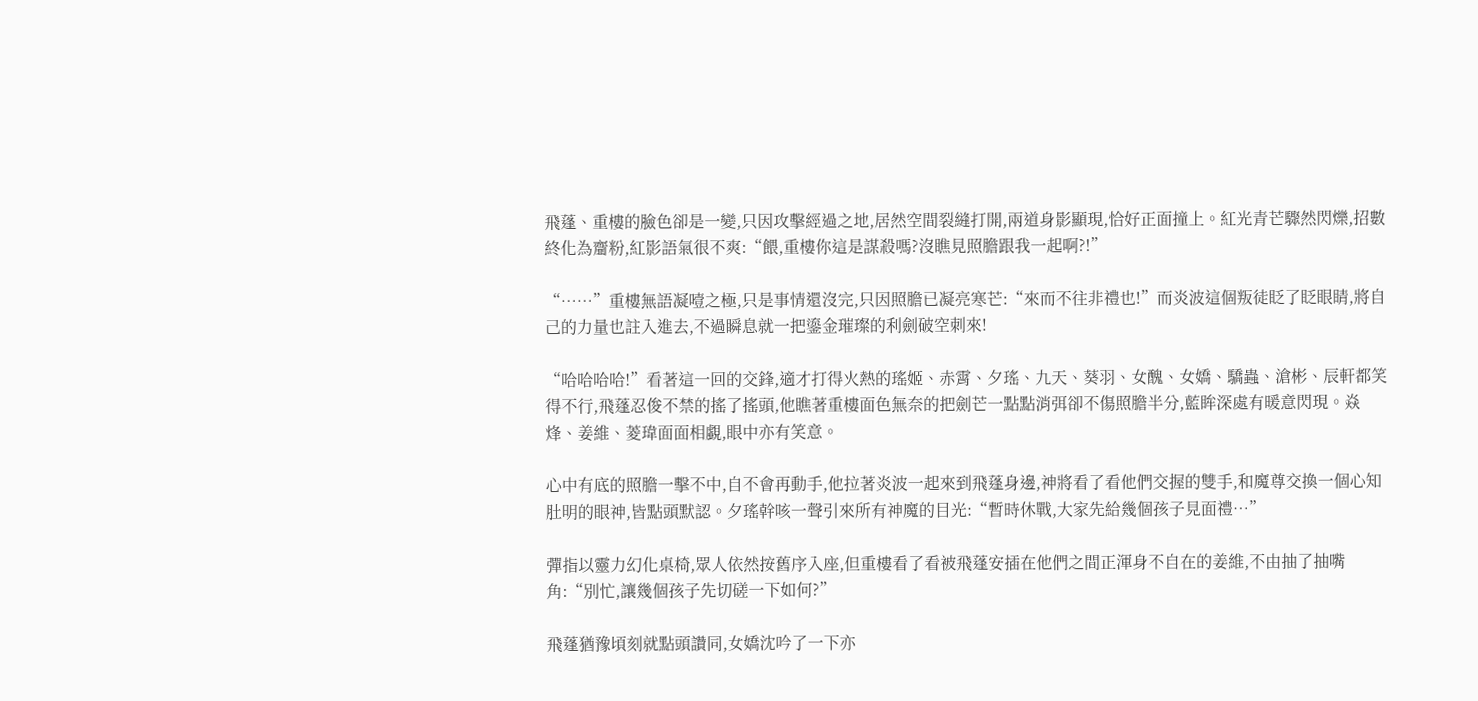飛蓬、重樓的臉色卻是一變,只因攻擊經過之地,居然空間裂縫打開,兩道身影顯現,恰好正面撞上。紅光青芒驟然閃爍,招數終化為齏粉,紅影語氣很不爽:“餵,重樓你這是謀殺嗎?沒瞧見照膽跟我一起啊?!”

“……”重樓無語凝噎之極,只是事情還沒完,只因照膽已凝亮寒芒:“來而不往非禮也!”而炎波這個叛徒眨了眨眼睛,將自己的力量也註入進去,不過瞬息就一把鎏金璀璨的利劍破空刺來!

“哈哈哈哈!”看著這一回的交鋒,適才打得火熱的瑤姬、赤霄、夕瑤、九天、葵羽、女醜、女嬌、驕蟲、滄彬、辰軒都笑得不行,飛蓬忍俊不禁的搖了搖頭,他瞧著重樓面色無奈的把劍芒一點點消弭卻不傷照膽半分,藍眸深處有暖意閃現。焱烽、姜維、菱瑋面面相覷,眼中亦有笑意。

心中有底的照膽一擊不中,自不會再動手,他拉著炎波一起來到飛蓬身邊,神將看了看他們交握的雙手,和魔尊交換一個心知肚明的眼神,皆點頭默認。夕瑤幹咳一聲引來所有神魔的目光:“暫時休戰,大家先給幾個孩子見面禮…”

彈指以靈力幻化桌椅,眾人依然按舊序入座,但重樓看了看被飛蓬安插在他們之間正渾身不自在的姜維,不由抽了抽嘴角:“別忙,讓幾個孩子先切磋一下如何?”

飛蓬猶豫頃刻就點頭讚同,女嬌沈吟了一下亦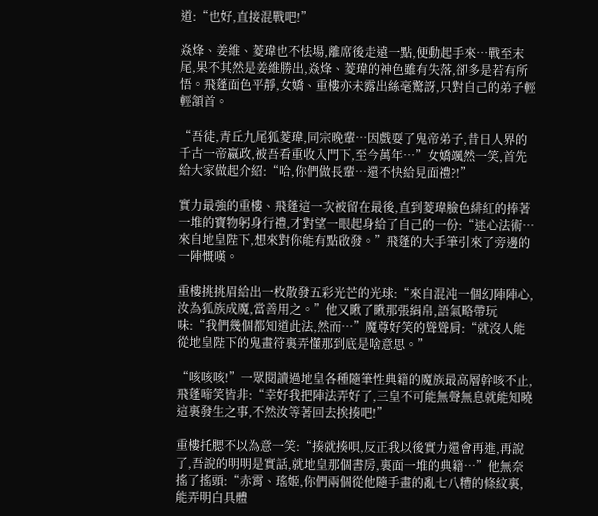道:“也好,直接混戰吧!”

焱烽、姜維、菱瑋也不怯場,離席後走遠一點,便動起手來…戰至末尾,果不其然是姜維勝出,焱烽、菱瑋的神色雖有失落,卻多是若有所悟。飛蓬面色平靜,女嬌、重樓亦未露出絲毫驚訝,只對自己的弟子輕輕頷首。

“吾徒,青丘九尾狐菱瑋,同宗晚輩…因戲耍了鬼帝弟子,昔日人界的千古一帝嬴政,被吾看重收入門下,至今萬年…”女嬌颯然一笑,首先給大家做起介紹:“哈,你們做長輩…還不快給見面禮?!”

實力最強的重樓、飛蓬這一次被留在最後,直到菱瑋臉色緋紅的捧著一堆的寶物躬身行禮,才對望一眼起身給了自己的一份:“迷心法術…來自地皇陛下,想來對你能有點啟發。”飛蓬的大手筆引來了旁邊的一陣慨嘆。

重樓挑挑眉給出一枚散發五彩光芒的光球:“來自混沌一個幻陣陣心,汝為狐族成魔,當善用之。”他又瞅了瞅那張絹帛,語氣略帶玩味:“我們幾個都知道此法,然而…”魔尊好笑的聳聳肩:“就沒人能從地皇陛下的鬼畫符裏弄懂那到底是啥意思。”

“咳咳咳!”一眾閱讀過地皇各種隨筆性典籍的魔族最高層幹咳不止,飛蓬啼笑皆非:“幸好我把陣法弄好了,三皇不可能無聲無息就能知曉這裏發生之事,不然汝等著回去挨揍吧!”

重樓托腮不以為意一笑:“揍就揍唄,反正我以後實力還會再進,再說了,吾說的明明是實話,就地皇那個書房,裏面一堆的典籍…”他無奈搖了搖頭:“赤霄、瑤姬,你們兩個從他隨手畫的亂七八糟的條紋裏,能弄明白具體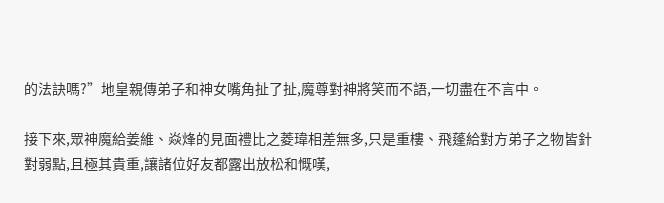的法訣嗎?”地皇親傳弟子和神女嘴角扯了扯,魔尊對神將笑而不語,一切盡在不言中。

接下來,眾神魔給姜維、焱烽的見面禮比之菱瑋相差無多,只是重樓、飛蓬給對方弟子之物皆針對弱點,且極其貴重,讓諸位好友都露出放松和慨嘆,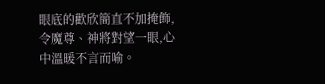眼底的歡欣簡直不加掩飾,令魔尊、神將對望一眼,心中溫暖不言而喻。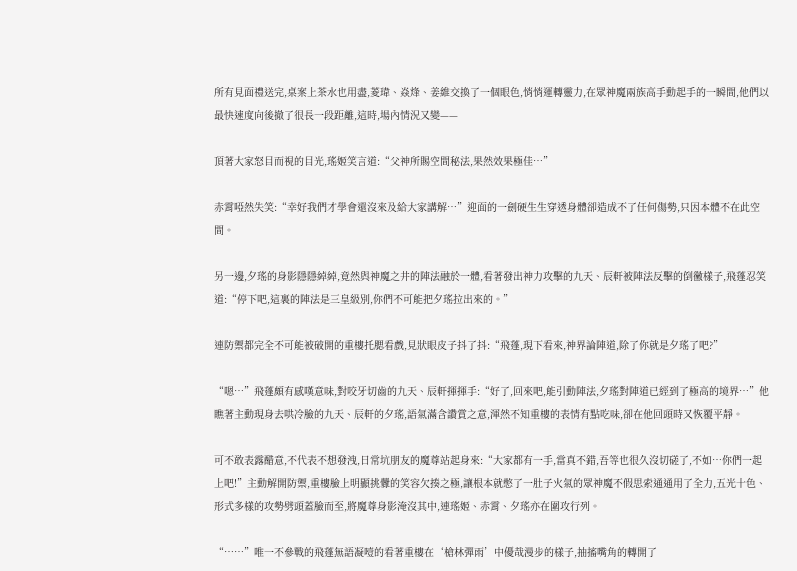所有見面禮送完,桌案上茶水也用盡,菱瑋、焱烽、姜維交換了一個眼色,悄悄運轉靈力,在眾神魔兩族高手動起手的一瞬間,他們以最快速度向後撤了很長一段距離,這時,場內情況又變——

頂著大家怒目而視的目光,瑤姬笑言道:“父神所賜空間秘法,果然效果極佳…”

赤霄啞然失笑:“幸好我們才學會還沒來及給大家講解…”迎面的一劍硬生生穿透身體卻造成不了任何傷勢,只因本體不在此空間。

另一邊,夕瑤的身影隱隱綽綽,竟然與神魔之井的陣法融於一體,看著發出神力攻擊的九天、辰軒被陣法反擊的倒黴樣子,飛蓬忍笑道:“停下吧,這裏的陣法是三皇級別,你們不可能把夕瑤拉出來的。”

連防禦都完全不可能被破開的重樓托腮看戲,見狀眼皮子抖了抖:“飛蓬,現下看來,神界論陣道,除了你就是夕瑤了吧?”

“嗯…”飛蓬頗有感嘆意味,對咬牙切齒的九天、辰軒揮揮手:“好了,回來吧,能引動陣法,夕瑤對陣道已經到了極高的境界…”他瞧著主動現身去哄冷臉的九天、辰軒的夕瑤,語氣滿含讚賞之意,渾然不知重樓的表情有點吃味,卻在他回頭時又恢覆平靜。

可不敢表露醋意,不代表不想發洩,日常坑朋友的魔尊站起身來:“大家都有一手,當真不錯,吾等也很久沒切磋了,不如…你們一起上吧!”主動解開防禦,重樓臉上明顯挑釁的笑容欠揍之極,讓根本就憋了一肚子火氣的眾神魔不假思索通通用了全力,五光十色、形式多樣的攻勢劈頭蓋臉而至,將魔尊身影淹沒其中,連瑤姬、赤霄、夕瑤亦在圍攻行列。

“……”唯一不參戰的飛蓬無語凝噎的看著重樓在‘槍林彈雨’中優哉漫步的樣子,抽搐嘴角的轉開了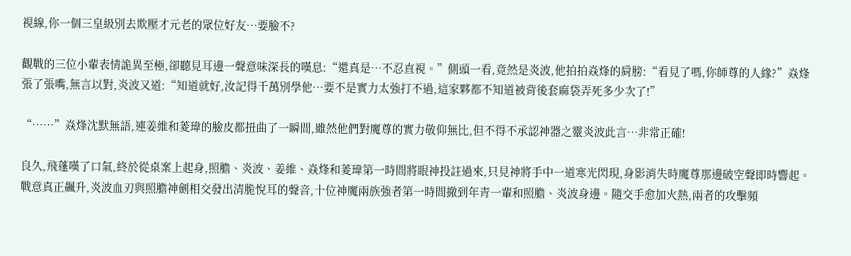視線,你一個三皇級別去欺壓才元老的眾位好友…要臉不?

觀戰的三位小輩表情詭異至極,卻聽見耳邊一聲意味深長的嘆息:“還真是…不忍直視。”側頭一看,竟然是炎波,他拍拍焱烽的肩膀:“看見了嗎,你師尊的人緣?”焱烽張了張嘴,無言以對,炎波又道:“知道就好,汝記得千萬別學他…要不是實力太強打不過,這家夥都不知道被背後套麻袋弄死多少次了!”

“……”焱烽沈默無語,連姜維和菱瑋的臉皮都扭曲了一瞬間,雖然他們對魔尊的實力敬仰無比,但不得不承認神器之靈炎波此言…非常正確!

良久,飛蓬嘆了口氣,終於從桌案上起身,照膽、炎波、姜維、焱烽和菱瑋第一時間將眼神投註過來,只見神將手中一道寒光閃現,身影消失時魔尊那邊破空聲即時響起。戰意真正飆升,炎波血刃與照膽神劍相交發出清脆悅耳的聲音,十位神魔兩族強者第一時間撤到年青一輩和照膽、炎波身邊。隨交手愈加火熱,兩者的攻擊頻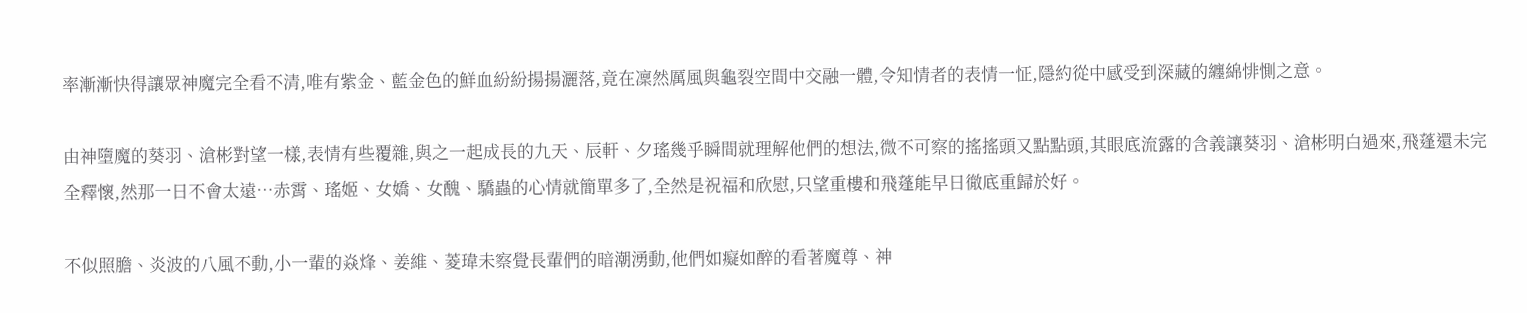率漸漸快得讓眾神魔完全看不清,唯有紫金、藍金色的鮮血紛紛揚揚灑落,竟在凜然厲風與龜裂空間中交融一體,令知情者的表情一怔,隱約從中感受到深藏的纏綿悱惻之意。

由神墮魔的葵羽、滄彬對望一樣,表情有些覆雜,與之一起成長的九天、辰軒、夕瑤幾乎瞬間就理解他們的想法,微不可察的搖搖頭又點點頭,其眼底流露的含義讓葵羽、滄彬明白過來,飛蓬還未完全釋懷,然那一日不會太遠…赤霄、瑤姬、女嬌、女醜、驕蟲的心情就簡單多了,全然是祝福和欣慰,只望重樓和飛蓬能早日徹底重歸於好。

不似照膽、炎波的八風不動,小一輩的焱烽、姜維、菱瑋未察覺長輩們的暗潮湧動,他們如癡如醉的看著魔尊、神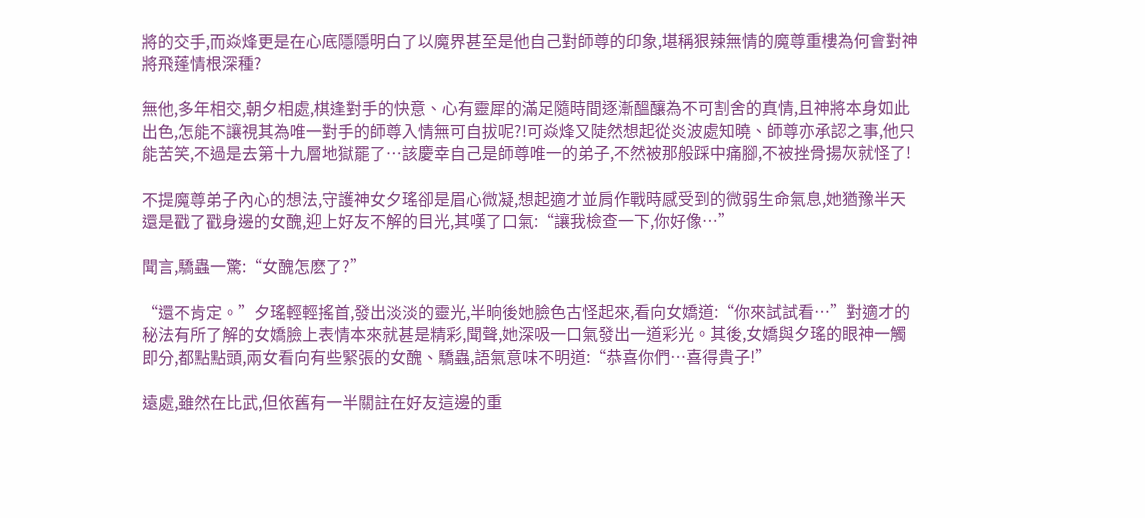將的交手,而焱烽更是在心底隱隱明白了以魔界甚至是他自己對師尊的印象,堪稱狠辣無情的魔尊重樓為何會對神將飛蓬情根深種?

無他,多年相交,朝夕相處,棋逢對手的快意、心有靈犀的滿足隨時間逐漸醞釀為不可割舍的真情,且神將本身如此出色,怎能不讓視其為唯一對手的師尊入情無可自拔呢?!可焱烽又陡然想起從炎波處知曉、師尊亦承認之事,他只能苦笑,不過是去第十九層地獄罷了…該慶幸自己是師尊唯一的弟子,不然被那般踩中痛腳,不被挫骨揚灰就怪了!

不提魔尊弟子內心的想法,守護神女夕瑤卻是眉心微凝,想起適才並肩作戰時感受到的微弱生命氣息,她猶豫半天還是戳了戳身邊的女醜,迎上好友不解的目光,其嘆了口氣:“讓我檢查一下,你好像…”

聞言,驕蟲一驚:“女醜怎麽了?”

“還不肯定。”夕瑤輕輕搖首,發出淡淡的靈光,半晌後她臉色古怪起來,看向女嬌道:“你來試試看…”對適才的秘法有所了解的女嬌臉上表情本來就甚是精彩,聞聲,她深吸一口氣發出一道彩光。其後,女嬌與夕瑤的眼神一觸即分,都點點頭,兩女看向有些緊張的女醜、驕蟲,語氣意味不明道:“恭喜你們…喜得貴子!”

遠處,雖然在比武,但依舊有一半關註在好友這邊的重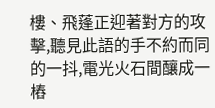樓、飛蓬正迎著對方的攻擊,聽見此語的手不約而同的一抖,電光火石間釀成一樁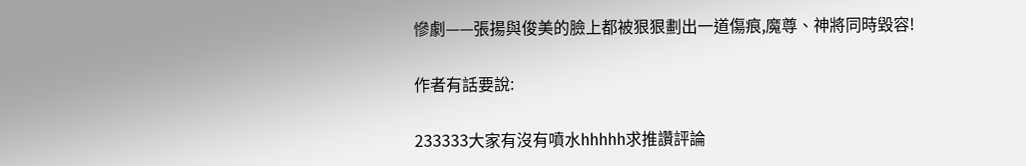慘劇——張揚與俊美的臉上都被狠狠劃出一道傷痕,魔尊、神將同時毀容!

作者有話要說:

233333大家有沒有噴水hhhhh求推讚評論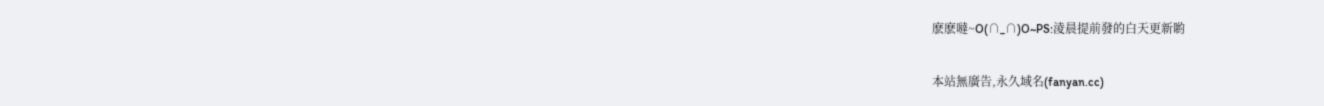麽麽噠~O(∩_∩)O~PS:淩晨提前發的白天更新喲

本站無廣告,永久域名(fanyan.cc)